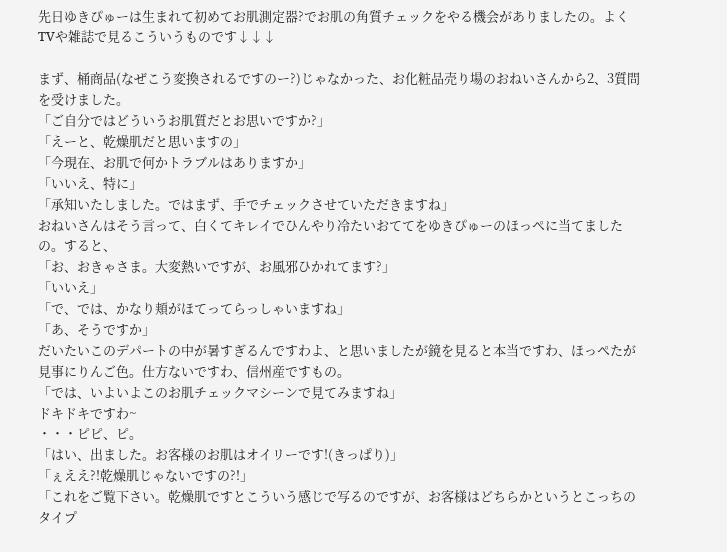先日ゆきぴゅーは生まれて初めてお肌測定器?でお肌の角質チェックをやる機会がありましたの。よくTVや雑誌で見るこういうものです↓↓↓

まず、桶商品(なぜこう変換されるですのー?)じゃなかった、お化粧品売り場のおねいさんから2、3質問を受けました。
「ご自分ではどういうお肌質だとお思いですか?」
「えーと、乾燥肌だと思いますの」
「今現在、お肌で何かトラブルはありますか」
「いいえ、特に」
「承知いたしました。ではまず、手でチェックさせていただきますね」
おねいさんはそう言って、白くてキレイでひんやり冷たいおててをゆきぴゅーのほっぺに当てましたの。すると、
「お、おきゃさま。大変熱いですが、お風邪ひかれてます?」
「いいえ」
「で、では、かなり頬がほてってらっしゃいますね」
「あ、そうですか」
だいたいこのデパートの中が暑すぎるんですわよ、と思いましたが鏡を見ると本当ですわ、ほっぺたが見事にりんご色。仕方ないですわ、信州産ですもの。
「では、いよいよこのお肌チェックマシーンで見てみますね」
ドキドキですわ~
・・・ピピ、ピ。
「はい、出ました。お客様のお肌はオイリーです!(きっぱり)」
「ぇええ?!乾燥肌じゃないですの?!」
「これをご覧下さい。乾燥肌ですとこういう感じで写るのですが、お客様はどちらかというとこっちのタイプ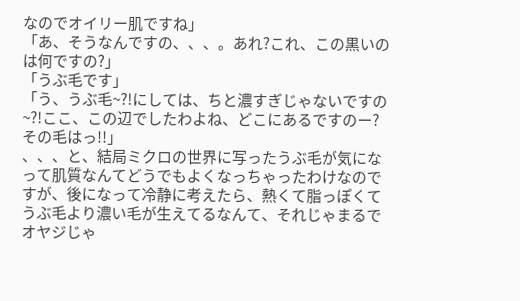なのでオイリー肌ですね」
「あ、そうなんですの、、、。あれ?これ、この黒いのは何ですの?」
「うぶ毛です」
「う、うぶ毛~?!にしては、ちと濃すぎじゃないですの~?!ここ、この辺でしたわよね、どこにあるですのー?その毛はっ!!」
、、、と、結局ミクロの世界に写ったうぶ毛が気になって肌質なんてどうでもよくなっちゃったわけなのですが、後になって冷静に考えたら、熱くて脂っぽくてうぶ毛より濃い毛が生えてるなんて、それじゃまるでオヤジじゃ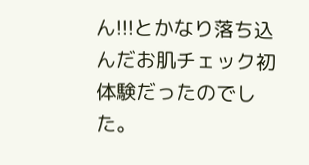ん!!!とかなり落ち込んだお肌チェック初体験だったのでした。